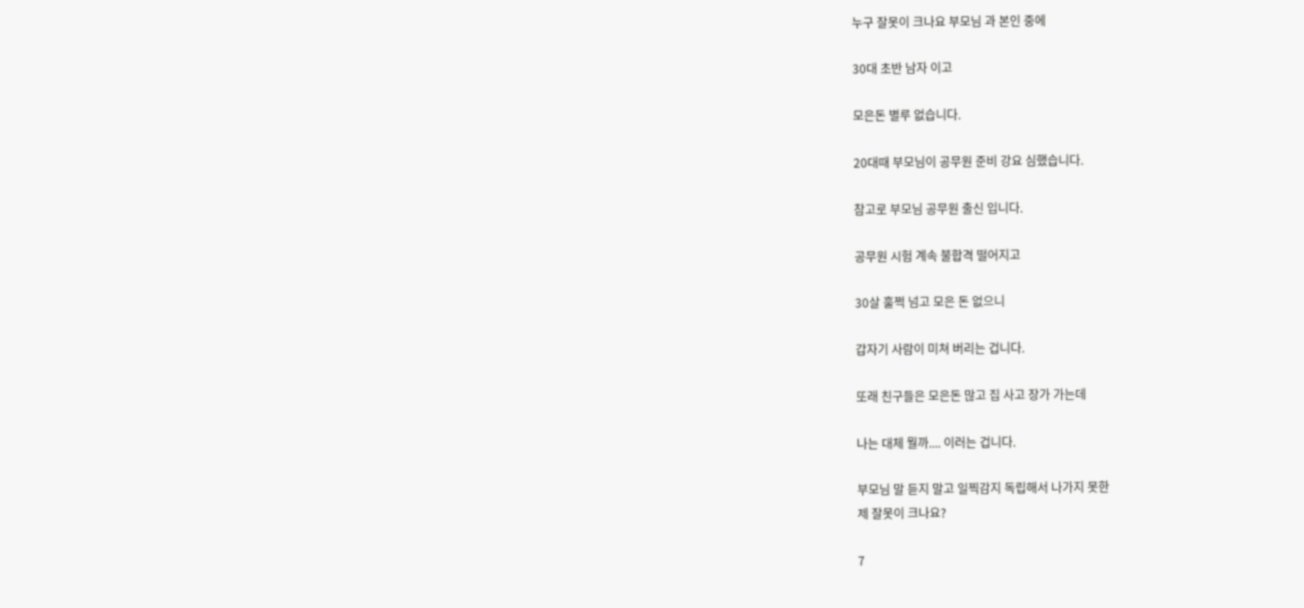누구 잘못이 크나요 부모님 과 본인 중에

30대 초반 남자 이고

모은돈 별루 없습니다.

20대때 부모님이 공무원 준비 강요 심했습니다.

참고로 부모님 공무원 출신 입니다.

공무원 시험 계속 불합격 떨어지고

30살 훌쩍 넘고 모은 돈 없으니

갑자기 사람이 미쳐 버리는 겁니다.

또래 친구들은 모은돈 많고 집 사고 장가 가는데

나는 대체 뭘까.... 이러는 겁니다.

부모님 말 듣지 말고 일찍감지 독립해서 나가지 못한
제 잘못이 크나요?

7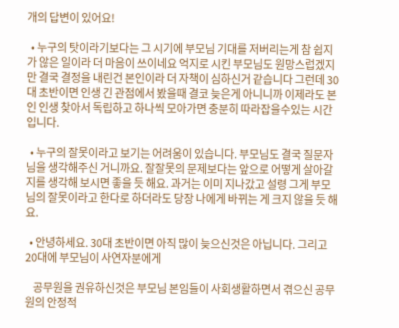개의 답변이 있어요!

  • 누구의 탓이라기보다는 그 시기에 부모님 기대를 저버리는게 참 쉽지가 않은 일이라 더 마음이 쓰이네요 억지로 시킨 부모님도 원망스럽겠지만 결국 결정을 내린건 본인이라 더 자책이 심하신거 같습니다 그런데 30대 초반이면 인생 긴 관점에서 봤을때 결코 늦은게 아니니까 이제라도 본인 인생 찾아서 독립하고 하나씩 모아가면 충분히 따라잡을수있는 시간입니다.

  • 누구의 잘못이라고 보기는 어려움이 있습니다. 부모님도 결국 질문자님을 생각해주신 거니까요. 잘잘못의 문제보다는 앞으로 어떻게 살아갈지를 생각해 보시면 좋을 듯 해요. 과거는 이미 지나갔고 설령 그게 부모님의 잘못이라고 한다로 하더라도 당장 나에게 바뀌는 게 크지 않을 듯 해요.

  • 안녕하세요. 30대 초반이면 아직 많이 늦으신것은 아닙니다. 그리고 20대에 부모님이 사연자분에게

    공무원을 권유하신것은 부모님 본임들이 사회생활하면서 겪으신 공무원의 안정적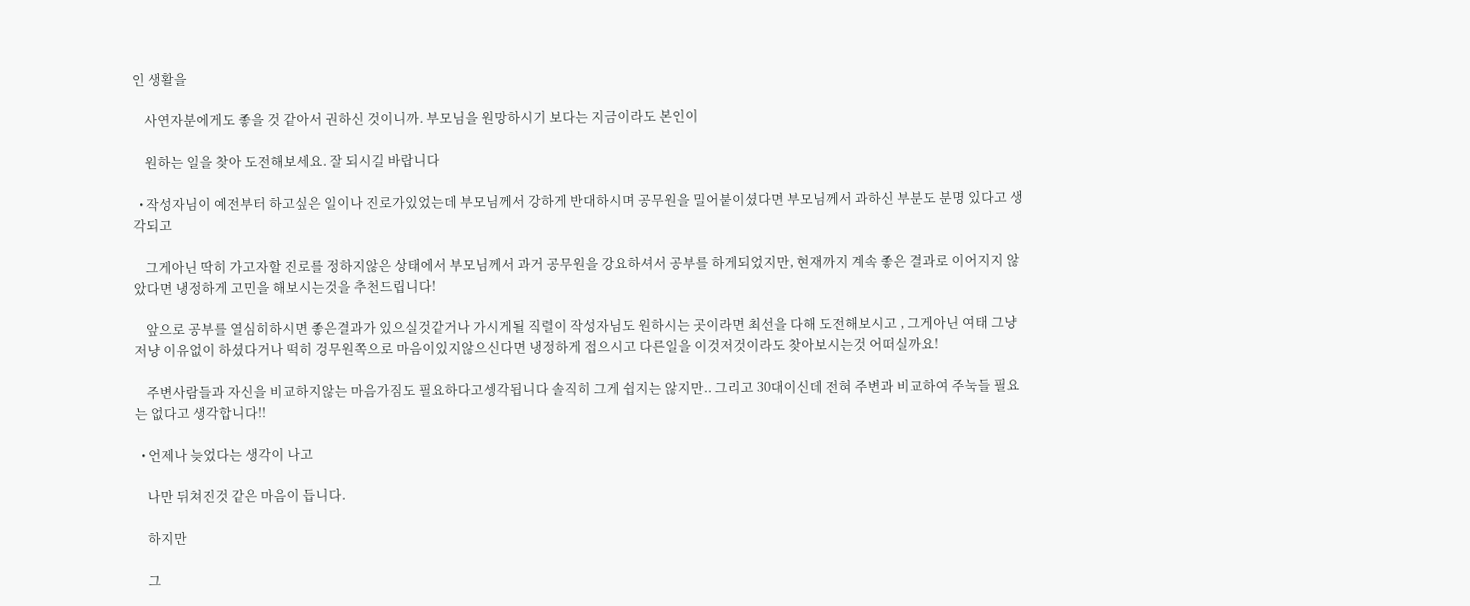인 생활을

    사연자분에게도 좋을 것 같아서 권하신 것이니까. 부모님을 원망하시기 보다는 지금이라도 본인이

    원하는 일을 찾아 도전해보세요. 잘 되시길 바랍니다

  • 작성자님이 예전부터 하고싶은 일이나 진로가있었는데 부모님께서 강하게 반대하시며 공무원을 밀어붙이셨다면 부모님께서 과하신 부분도 분명 있다고 생각되고

    그게아닌 딱히 가고자할 진로를 정하지않은 상태에서 부모님께서 과거 공무원을 강요하셔서 공부를 하게되었지만, 현재까지 계속 좋은 결과로 이어지지 않았다면 냉정하게 고민을 해보시는것을 추천드립니다!

    앞으로 공부를 열심히하시면 좋은결과가 있으실것같거나 가시게될 직렬이 작성자님도 원하시는 곳이라면 최선을 다해 도전해보시고 , 그게아닌 여태 그냥저냥 이유없이 하셨다거나 떡히 겅무원쪽으로 마음이있지않으신다면 냉정하게 접으시고 다른일을 이것저것이라도 찾아보시는것 어떠실까요!

    주변사람들과 자신을 비교하지않는 마음가짐도 필요하다고셍각됩니다 솔직히 그게 쉽지는 않지만.. 그리고 30대이신데 전혀 주변과 비교하여 주눅들 필요는 없다고 생각합니다!!

  • 언제나 늦었다는 생각이 나고

    나만 뒤쳐진것 같은 마음이 듭니다.

    하지만

    그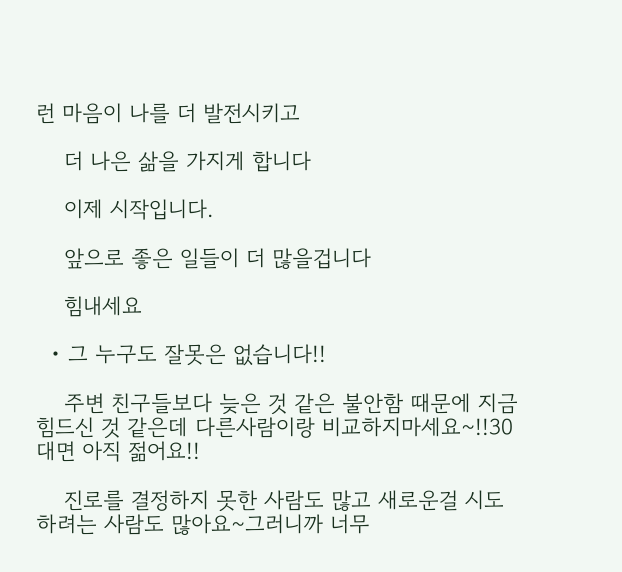런 마음이 나를 더 발전시키고

    더 나은 삶을 가지게 합니다

    이제 시작입니다.

    앞으로 좋은 일들이 더 많을겁니다

    힘내세요

  • 그 누구도 잘못은 없습니다!!

    주변 친구들보다 늦은 것 같은 불안함 때문에 지금 힘드신 것 같은데 다른사람이랑 비교하지마세요~!!30대면 아직 젊어요!!

    진로를 결정하지 못한 사람도 많고 새로운걸 시도하려는 사람도 많아요~그러니까 너무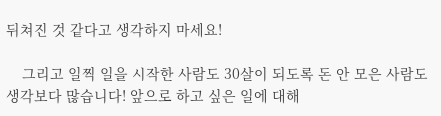뒤쳐진 것 같다고 생각하지 마세요!

    그리고 일찍 일을 시작한 사람도 30살이 되도록 돈 안 모은 사람도 생각보다 많습니다! 앞으로 하고 싶은 일에 대해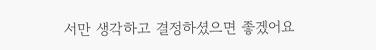서만 생각하고 결정하셨으면 좋겠어요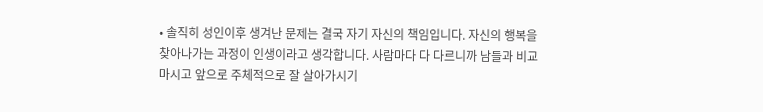• 솔직히 성인이후 생겨난 문제는 결국 자기 자신의 책임입니다. 자신의 행복을 찾아나가는 과정이 인생이라고 생각합니다. 사람마다 다 다르니까 남들과 비교마시고 앞으로 주체적으로 잘 살아가시기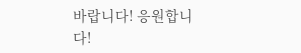바랍니다! 응원합니다!